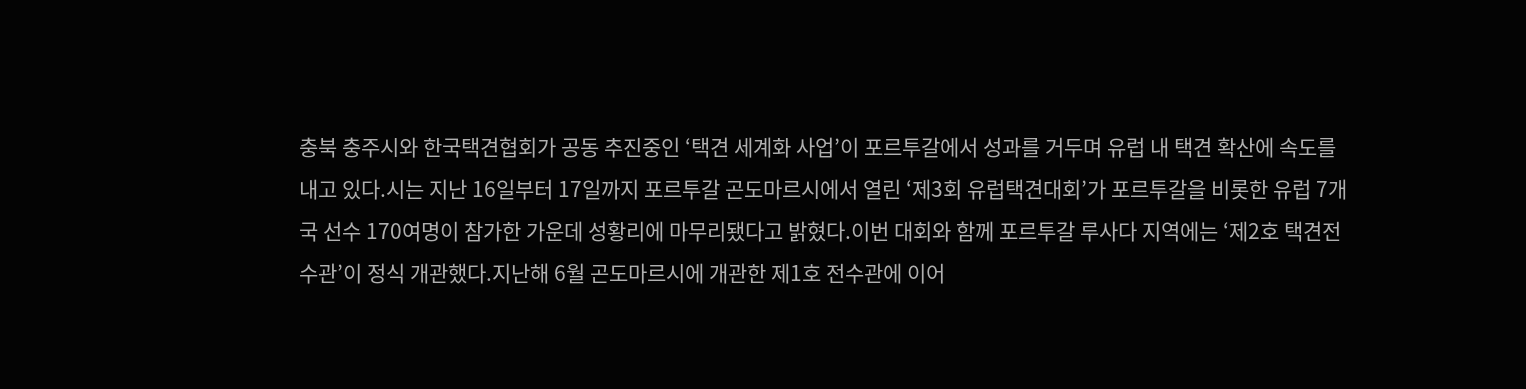충북 충주시와 한국택견협회가 공동 추진중인 ‘택견 세계화 사업’이 포르투갈에서 성과를 거두며 유럽 내 택견 확산에 속도를 내고 있다.시는 지난 16일부터 17일까지 포르투갈 곤도마르시에서 열린 ‘제3회 유럽택견대회’가 포르투갈을 비롯한 유럽 7개국 선수 170여명이 참가한 가운데 성황리에 마무리됐다고 밝혔다.이번 대회와 함께 포르투갈 루사다 지역에는 ‘제2호 택견전수관’이 정식 개관했다.지난해 6월 곤도마르시에 개관한 제1호 전수관에 이어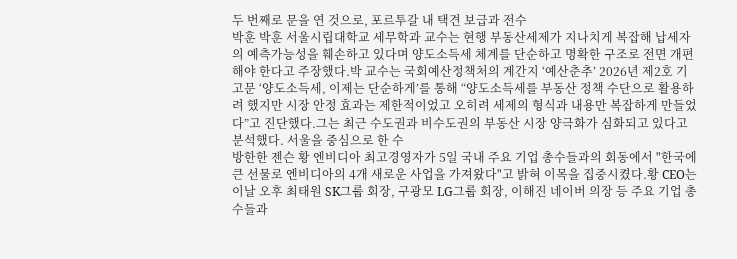두 번째로 문을 연 것으로, 포르투갈 내 택견 보급과 전수
박훈 박훈 서울시립대학교 세무학과 교수는 현행 부동산세제가 지나치게 복잡해 납세자의 예측가능성을 훼손하고 있다며 양도소득세 체계를 단순하고 명확한 구조로 전면 개편해야 한다고 주장했다.박 교수는 국회예산정책처의 계간지 ‘예산춘추’ 2026년 제2호 기고문 ‘양도소득세, 이제는 단순하게’를 통해 “양도소득세를 부동산 정책 수단으로 활용하려 했지만 시장 안정 효과는 제한적이었고 오히려 세제의 형식과 내용만 복잡하게 만들었다”고 진단했다.그는 최근 수도권과 비수도권의 부동산 시장 양극화가 심화되고 있다고 분석했다. 서울을 중심으로 한 수
방한한 젠슨 황 엔비디아 최고경영자가 5일 국내 주요 기업 총수들과의 회동에서 "한국에 큰 선물로 엔비디아의 4개 새로운 사업을 가져왔다"고 밝혀 이목을 집중시켰다.황 CEO는 이날 오후 최태원 SK그룹 회장, 구광모 LG그룹 회장, 이해진 네이버 의장 등 주요 기업 총수들과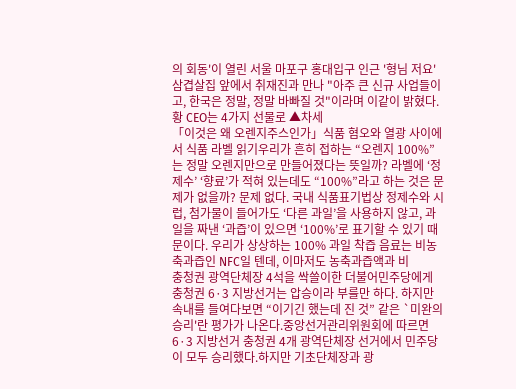의 회동'이 열린 서울 마포구 홍대입구 인근 '형님 저요' 삼겹살집 앞에서 취재진과 만나 "아주 큰 신규 사업들이고, 한국은 정말, 정말 바빠질 것"이라며 이같이 밝혔다.황 CEO는 4가지 선물로 ▲차세
「이것은 왜 오렌지주스인가」식품 혐오와 열광 사이에서 식품 라벨 읽기우리가 흔히 접하는 “오렌지 100%”는 정말 오렌지만으로 만들어졌다는 뜻일까? 라벨에 ‘정제수’ ‘향료’가 적혀 있는데도 “100%”라고 하는 것은 문제가 없을까? 문제 없다. 국내 식품표기법상 정제수와 시럽, 첨가물이 들어가도 ‘다른 과일’을 사용하지 않고, 과일을 짜낸 ‘과즙’이 있으면 ‘100%’로 표기할 수 있기 때문이다. 우리가 상상하는 100% 과일 착즙 음료는 비농축과즙인 NFC일 텐데, 이마저도 농축과즙액과 비
충청권 광역단체장 4석을 싹쓸이한 더불어민주당에게 충청권 6·3 지방선거는 압승이라 부를만 하다. 하지만 속내를 들여다보면 “이기긴 했는데 진 것” 같은 `미완의 승리'란 평가가 나온다.중앙선거관리위원회에 따르면 6·3 지방선거 충청권 4개 광역단체장 선거에서 민주당이 모두 승리했다.하지만 기초단체장과 광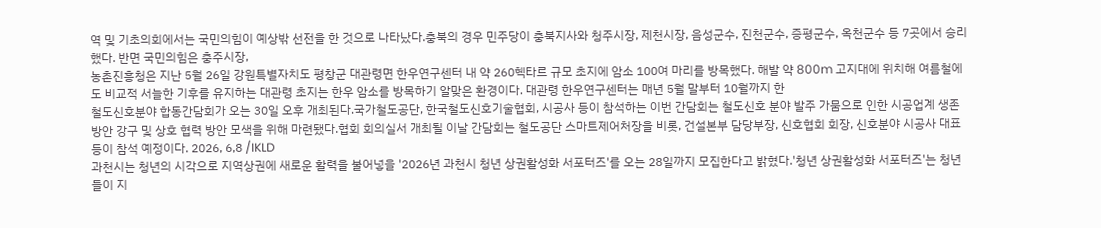역 및 기초의회에서는 국민의힘이 예상밖 선전을 한 것으로 나타났다.충북의 경우 민주당이 충북지사와 청주시장, 제천시장, 음성군수, 진천군수, 증평군수, 옥천군수 등 7곳에서 승리했다. 반면 국민의힘은 충주시장,
농촌진흥청은 지난 5월 26일 강원특별자치도 평창군 대관령면 한우연구센터 내 약 260헥타르 규모 초지에 암소 100여 마리를 방목했다. 해발 약 800m 고지대에 위치해 여름철에도 비교적 서늘한 기후를 유지하는 대관령 초지는 한우 암소를 방목하기 알맞은 환경이다. 대관령 한우연구센터는 매년 5월 말부터 10월까지 한
철도신호분야 합동간담회가 오는 30일 오후 개최된다.국가철도공단, 한국철도신호기술협회, 시공사 등이 참석하는 이번 간담회는 철도신호 분야 발주 가뭄으로 인한 시공업계 생존 방안 강구 및 상호 협력 방안 모색을 위해 마련됐다.협회 회의실서 개최될 이날 간담회는 철도공단 스마트제어처장을 비롯, 건설본부 담당부장, 신호협회 회장, 신호분야 시공사 대표 등이 참석 예정이다. 2026, 6,8 /IKLD
과천시는 청년의 시각으로 지역상권에 새로운 활력을 불어넣을 '2026년 과천시 청년 상권활성화 서포터즈'를 오는 28일까지 모집한다고 밝혔다.'청년 상권활성화 서포터즈'는 청년들이 지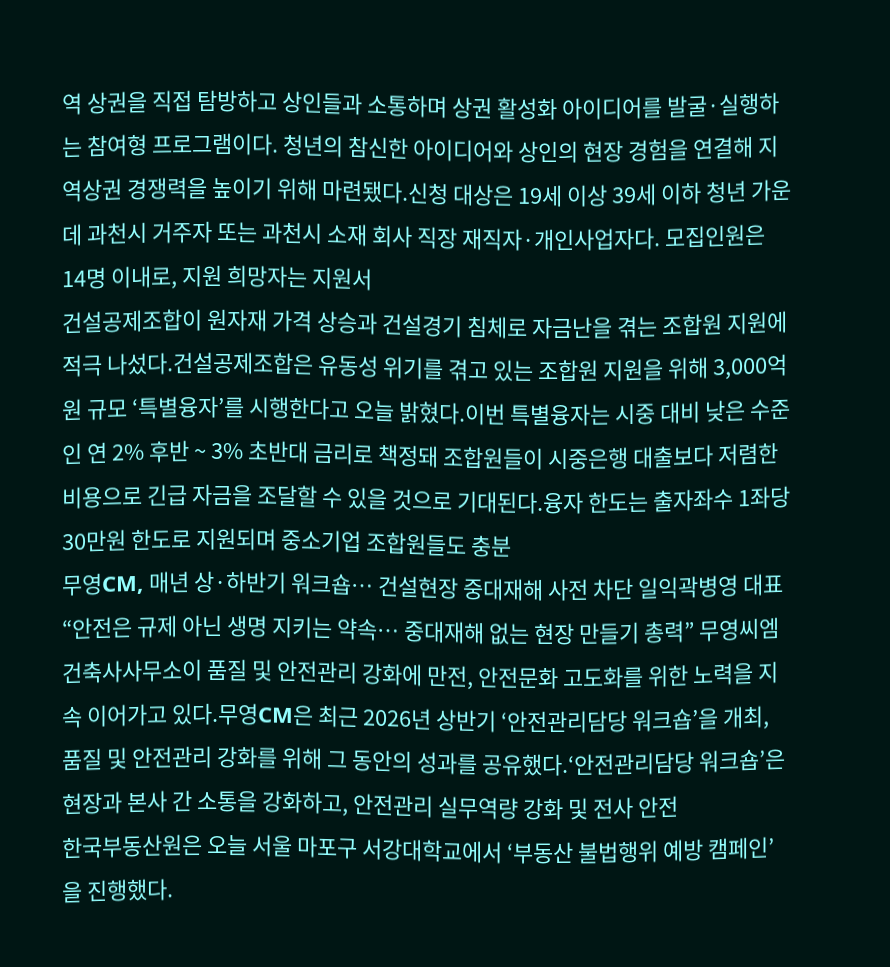역 상권을 직접 탐방하고 상인들과 소통하며 상권 활성화 아이디어를 발굴·실행하는 참여형 프로그램이다. 청년의 참신한 아이디어와 상인의 현장 경험을 연결해 지역상권 경쟁력을 높이기 위해 마련됐다.신청 대상은 19세 이상 39세 이하 청년 가운데 과천시 거주자 또는 과천시 소재 회사 직장 재직자·개인사업자다. 모집인원은 14명 이내로, 지원 희망자는 지원서
건설공제조합이 원자재 가격 상승과 건설경기 침체로 자금난을 겪는 조합원 지원에 적극 나섰다.건설공제조합은 유동성 위기를 겪고 있는 조합원 지원을 위해 3,000억 원 규모 ‘특별융자’를 시행한다고 오늘 밝혔다.이번 특별융자는 시중 대비 낮은 수준인 연 2% 후반 ~ 3% 초반대 금리로 책정돼 조합원들이 시중은행 대출보다 저렴한 비용으로 긴급 자금을 조달할 수 있을 것으로 기대된다.융자 한도는 출자좌수 1좌당 30만원 한도로 지원되며 중소기업 조합원들도 충분
무영CM, 매년 상·하반기 워크숍… 건설현장 중대재해 사전 차단 일익곽병영 대표 “안전은 규제 아닌 생명 지키는 약속… 중대재해 없는 현장 만들기 총력” 무영씨엠건축사사무소이 품질 및 안전관리 강화에 만전, 안전문화 고도화를 위한 노력을 지속 이어가고 있다.무영CM은 최근 2026년 상반기 ‘안전관리담당 워크숍’을 개최, 품질 및 안전관리 강화를 위해 그 동안의 성과를 공유했다.‘안전관리담당 워크숍’은 현장과 본사 간 소통을 강화하고, 안전관리 실무역량 강화 및 전사 안전
한국부동산원은 오늘 서울 마포구 서강대학교에서 ‘부동산 불법행위 예방 캠페인’을 진행했다.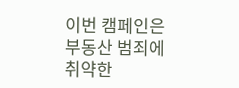이번 캠페인은 부동산 범죄에 취약한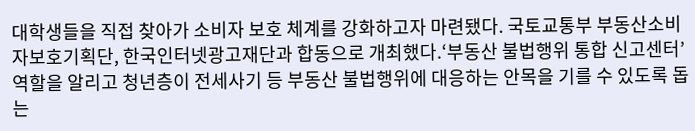대학생들을 직접 찾아가 소비자 보호 체계를 강화하고자 마련됐다. 국토교통부 부동산소비자보호기획단, 한국인터넷광고재단과 합동으로 개최했다.‘부동산 불법행위 통합 신고센터’ 역할을 알리고 청년층이 전세사기 등 부동산 불법행위에 대응하는 안목을 기를 수 있도록 돕는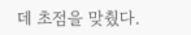데 초점을 맞췄다.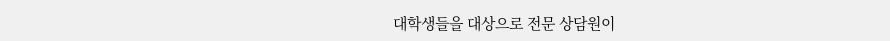대학생들을 대상으로 전문 상담원이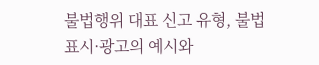불법행위 대표 신고 유형, 불법 표시·광고의 예시와